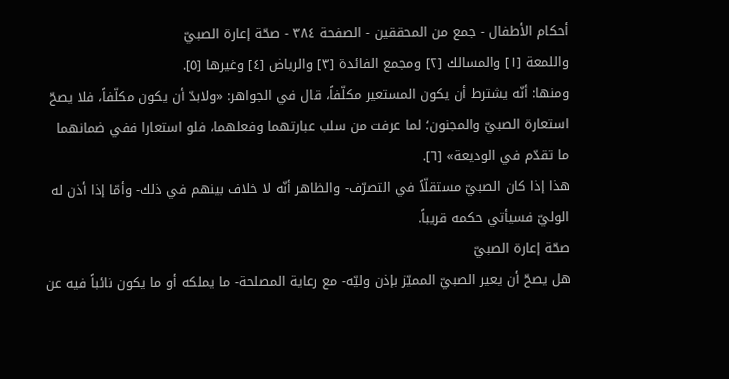أحكام الأطفال - جمع من المحققين - الصفحة ٣٨٤ - صحّة إعارة الصبيّ
واللمعة [١] والمسالك [٢] ومجمع الفائدة [٣] والرياض [٤] وغيرها [٥].
ومنها: أنّه يشترط أن يكون المستعير مكلّفاً، قال في الجواهر: «ولابدّ أن يكون مكلّفاً، فلا يصحّ استعارة الصبيّ والمجنون؛ لما عرفت من سلب عبارتهما وفعلهما، فلو استعارا ففي ضمانهما ما تقدّم في الوديعة» [٦].
هذا إذا كان الصبيّ مستقلّاً في التصرّف- والظاهر أنّه لا خلاف بينهم في ذلك- وأمّا إذا أذن له الوليّ فسيأتي حكمه قريباً.
صحّة إعارة الصبيّ
هل يصحّ أن يعير الصبيّ المميّز بإذن وليّه- مع رعاية المصلحة- ما يملكه أو ما يكون نائباً فيه عن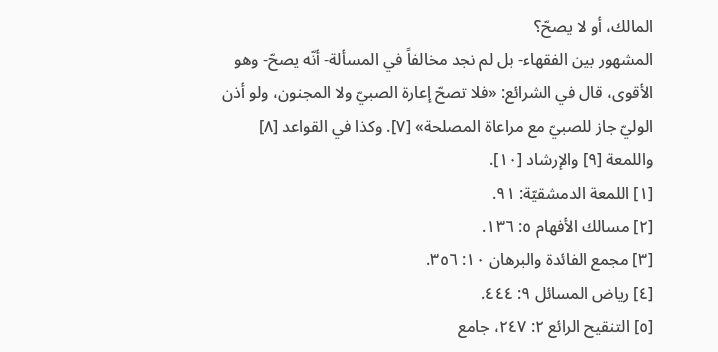المالك، أو لا يصحّ؟
المشهور بين الفقهاء- بل لم نجد مخالفاً في المسألة- أنّه يصحّ- وهو الأقوى، قال في الشرائع: «فلا تصحّ إعارة الصبيّ ولا المجنون، ولو أذن الوليّ جاز للصبيّ مع مراعاة المصلحة» [٧]. وكذا في القواعد [٨] واللمعة [٩] والإرشاد [١٠].
[١] اللمعة الدمشقيّة: ٩١.
[٢] مسالك الأفهام ٥: ١٣٦.
[٣] مجمع الفائدة والبرهان ١٠: ٣٥٦.
[٤] رياض المسائل ٩: ٤٤٤.
[٥] التنقيح الرائع ٢: ٢٤٧، جامع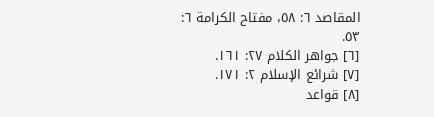المقاصد ٦: ٥٨، مفتاح الكرامة ٦: ٥٣.
[٦] جواهر الكلام ٢٧: ١٦١.
[٧] شرائع الإسلام ٢: ١٧١.
[٨] قواعد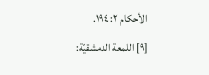الأحكام ٢: ١٩٤.
[٩] اللمعة الدمشقيّة: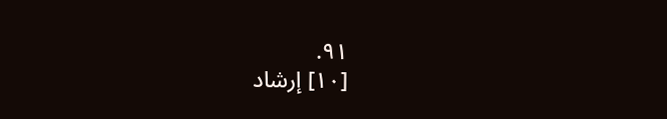٩١.
[١٠] إرشاد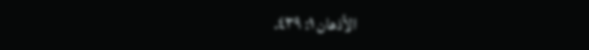الأذهان ١: ٤٣٩.